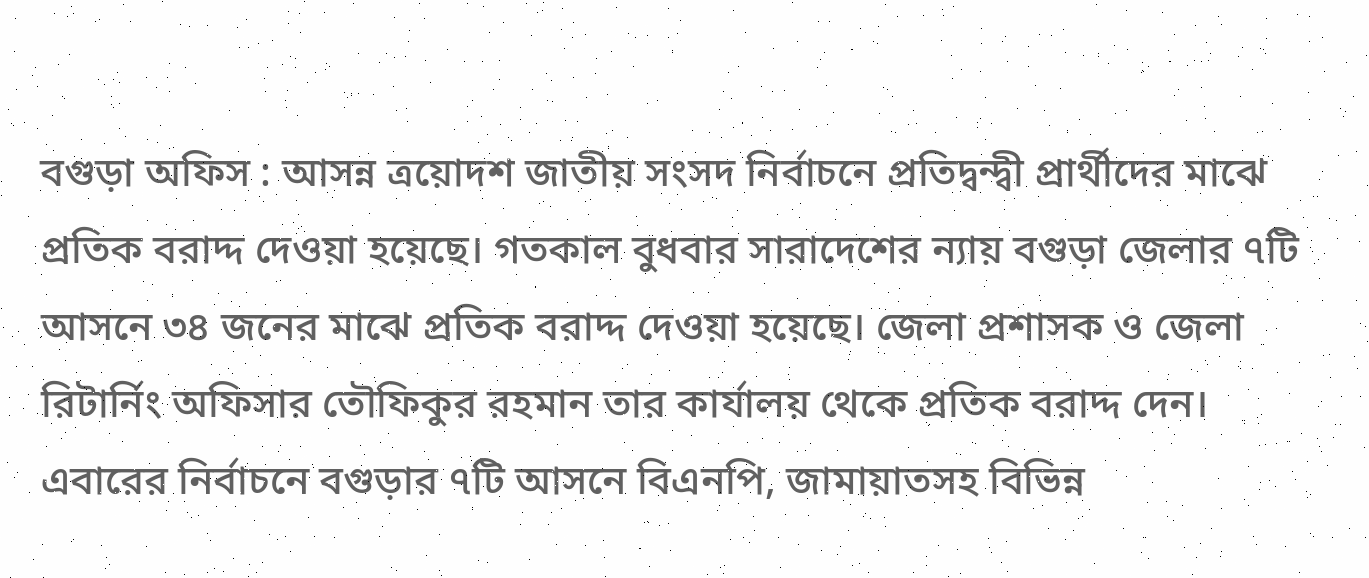বগুড়া অফিস : আসন্ন ত্রয়োদশ জাতীয় সংসদ নির্বাচনে প্রতিদ্বন্দ্বী প্রার্থীদের মাঝে প্রতিক বরাদ্দ দেওয়া হয়েছে। গতকাল বুধবার সারাদেশের ন্যায় বগুড়া জেলার ৭টি আসনে ৩৪ জনের মাঝে প্রতিক বরাদ্দ দেওয়া হয়েছে। জেলা প্রশাসক ও জেলা রিটার্নিং অফিসার তৌফিকুর রহমান তার কার্যালয় থেকে প্রতিক বরাদ্দ দেন। এবারের নির্বাচনে বগুড়ার ৭টি আসনে বিএনপি, জামায়াতসহ বিভিন্ন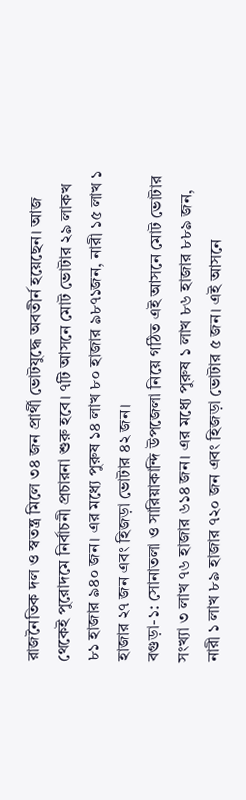রাজনৈতিক দল ও স্বতন্ত্র মিলে ৩৪ জন প্রার্থী ভোটযুদ্ধে অবতীর্ন হয়েছেন। আজ থেকেই পুরোদমে নির্বাচনী প্রচারনা শুরু হবে। ৭টি আসনে মোট ভোটার ২৯ লাকখ ৮১ হাজার ৯৪০ জন। এর মধ্যে পুরুষ ১৪ লাখ ৮০ হাজার ৯৮৭১জন, নারী ১৫ লাখ ১ হাজার ২৭ জন এবং হিজড়া ভোটার ৪২ জন।
বগুড়া-১: সোনাতলা ও সারিয়াকান্দি উপজেলা নিয়ে গঠিত এই আসনে মোট ভোটার সংখ্যা ৩ লাখ ৭৬ হাজার ৬১৪ জন। এর মধ্যে পুরুষ ১ লাখ ৮৬ হাজার ৮৮৯ জন, নারী ১ লাখ ৮৯ হাজার ৭২০ জন এবং হিজড়া ভোটার ৫ জন। এই আসনে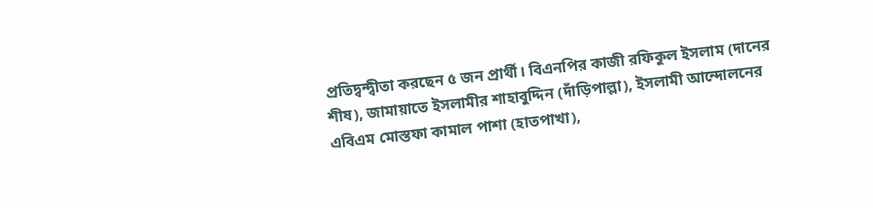প্রতিদ্বন্দ্বীতা করছেন ৫ জন প্রার্থী। বিএনপির কাজী রফিকুল ইসলাম (দানের শীষ), জামায়াতে ইসলামীর শাহাবুদ্দিন (দাঁড়িপাল্লা), ইসলামী আন্দোলনের এবিএম মোস্তফা কামাল পাশা (হাতপাখা),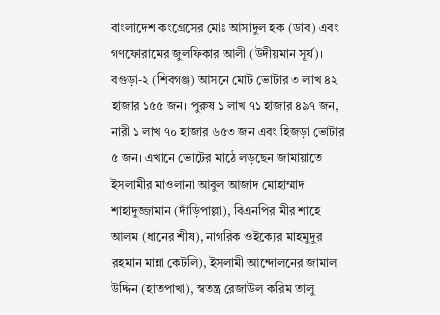বাংলাদেশ কংগ্রেসের মোঃ আসাদুল হক (ডাব) এবং গণফোরামের জুলফিকার আলী (উদীয়মান সূর্য)।
বগুড়া-২ (শিবগঞ্জ) আসনে মোট ভোটার ৩ লাখ ৪২ হাজার ১৫৫ জন। পুরুষ ১ লাখ ৭১ হাজার ৪৯৭ জন, নারী ১ লাখ ৭০ হাজার ৬৫৩ জন এবং হিজড়া ভোটার ৫ জন। এখানে ভোটের মাঠে লড়ছেন জামায়াতে ইসলামীর মাওলানা আবুল আজাদ মোহাম্মাদ শাহাদুজ্জামান (দাঁড়িপাল্লা), বিএনপির মীর শাহে আলম (ধানের শীষ), নাগরিক ওইক্যের মাহমুদুর রহমান মান্না কেটলি), ইসলামী আন্দোলনের জামাল উদ্দিন (হাতপাখা), স্বতন্ত্র রেজাউল করিম তালু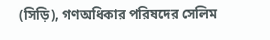(সিড়ি), গণঅধিকার পরিষদের সেলিম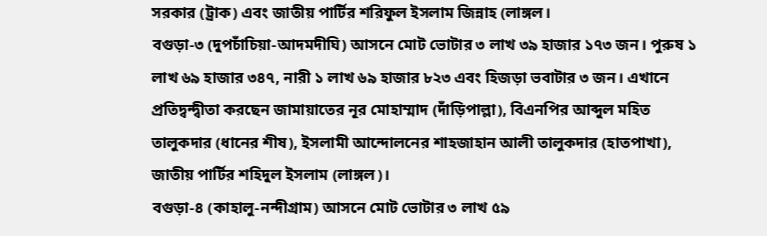সরকার (ট্রাক) এবং জাতীয় পার্টির শরিফুল ইসলাম জিন্নাহ (লাঙ্গল।
বগুড়া-৩ (দুপচাঁচিয়া-আদমদীঘি) আসনে মোট ভোটার ৩ লাখ ৩৯ হাজার ১৭৩ জন। পুরুষ ১ লাখ ৬৯ হাজার ৩৪৭, নারী ১ লাখ ৬৯ হাজার ৮২৩ এবং হিজড়া ভবাটার ৩ জন। এখানে প্রতিদ্বন্দ্বীতা করছেন জামায়াতের নূর মোহাম্মাদ (দাঁড়িপাল্লা), বিএনপির আব্দুল মহিত তালুকদার (ধানের শীষ), ইসলামী আন্দোলনের শাহজাহান আলী তালুকদার (হাতপাখা), জাতীয় পার্টির শহিদুল ইসলাম (লাঙ্গল)।
বগুড়া-৪ (কাহালু-নন্দীগ্রাম) আসনে মোট ভোটার ৩ লাখ ৫৯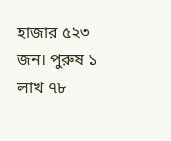হাজার ৫২৩ জন। পুরুষ ১ লাখ ৭৮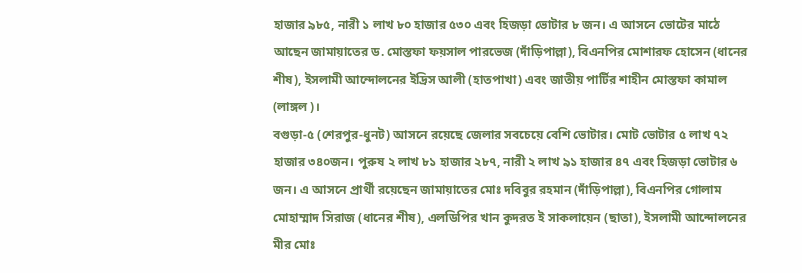হাজার ৯৮৫, নারী ১ লাখ ৮০ হাজার ৫৩০ এবং হিজড়া ভোটার ৮ জন। এ আসনে ভোটের মাঠে আছেন জামায়াতের ড. মোস্তফা ফয়সাল পারভেজ (দাঁড়িপাল্লা), বিএনপির মোশারফ হোসেন (ধানের শীষ), ইসলামী আন্দোলনের ইদ্রিস আলী (হাতপাখা) এবং জাতীয় পার্টির শাহীন মোস্তফা কামাল (লাঙ্গল)।
বগুড়া-৫ (শেরপুর-ধুনট) আসনে রয়েছে জেলার সবচেয়ে বেশি ভোটার। মোট ভোটার ৫ লাখ ৭২ হাজার ৩৪০জন। পুরুষ ২ লাখ ৮১ হাজার ২৮৭, নারী ২ লাখ ৯১ হাজার ৪৭ এবং হিজড়া ভোটার ৬ জন। এ আসনে প্রার্থী রয়েছেন জামায়াতের মোঃ দবিবুর রহমান (দাঁড়িপাল্লা), বিএনপির গোলাম মোহাম্মাদ সিরাজ (ধানের শীষ), এলডিপির খান কুদরত ই সাকলায়েন (ছাতা), ইসলামী আন্দোলনের মীর মোঃ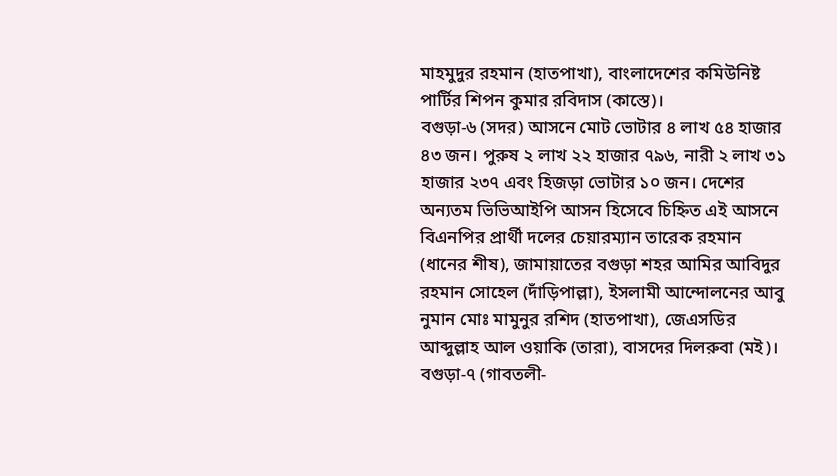মাহমুদুর রহমান (হাতপাখা), বাংলাদেশের কমিউনিষ্ট পার্টির শিপন কুমার রবিদাস (কাস্তে)।
বগুড়া-৬ (সদর) আসনে মোট ভোটার ৪ লাখ ৫৪ হাজার ৪৩ জন। পুরুষ ২ লাখ ২২ হাজার ৭৯৬, নারী ২ লাখ ৩১ হাজার ২৩৭ এবং হিজড়া ভোটার ১০ জন। দেশের অন্যতম ভিভিআইপি আসন হিসেবে চিহ্নিত এই আসনে বিএনপির প্রার্থী দলের চেয়ারম্যান তারেক রহমান (ধানের শীষ), জামায়াতের বগুড়া শহর আমির আবিদুর রহমান সোহেল (দাঁড়িপাল্লা), ইসলামী আন্দোলনের আবু নুমান মোঃ মামুনুর রশিদ (হাতপাখা), জেএসডির আব্দুল্লাহ আল ওয়াকি (তারা), বাসদের দিলরুবা (মই)।
বগুড়া-৭ (গাবতলী-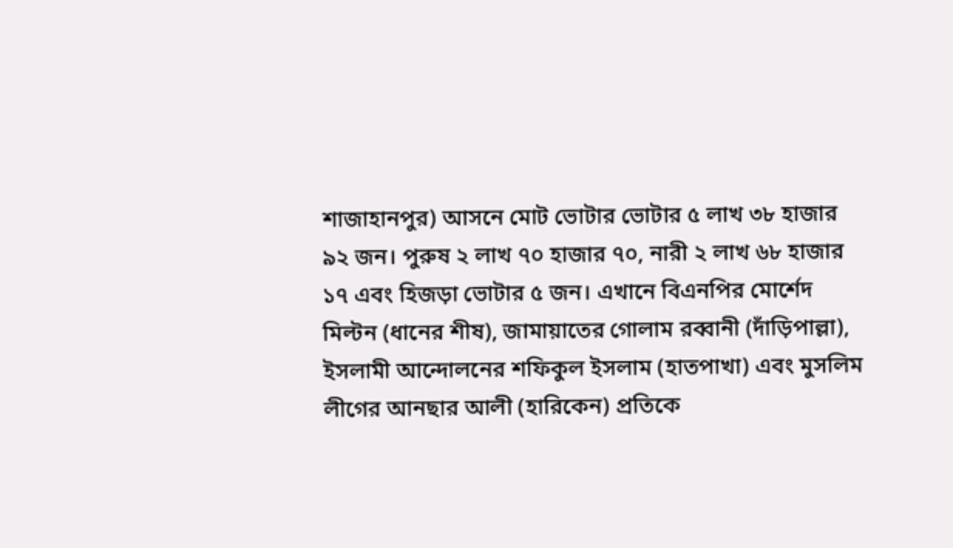শাজাহানপুর) আসনে মোট ভোটার ভোটার ৫ লাখ ৩৮ হাজার ৯২ জন। পুরুষ ২ লাখ ৭০ হাজার ৭০, নারী ২ লাখ ৬৮ হাজার ১৭ এবং হিজড়া ভোটার ৫ জন। এখানে বিএনপির মোর্শেদ মিল্টন (ধানের শীষ), জামায়াতের গোলাম রব্বানী (দাঁড়িপাল্লা), ইসলামী আন্দোলনের শফিকুল ইসলাম (হাতপাখা) এবং মুসলিম লীগের আনছার আলী (হারিকেন) প্রতিকে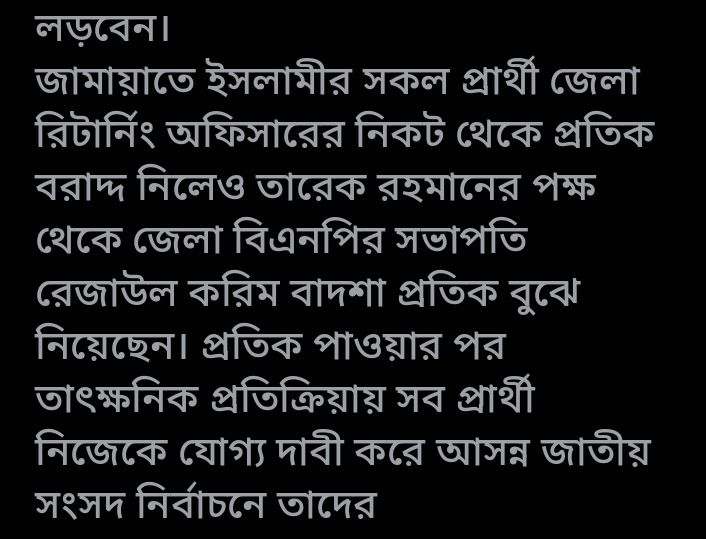লড়বেন।
জামায়াতে ইসলামীর সকল প্রার্থী জেলা রিটার্নিং অফিসারের নিকট থেকে প্রতিক বরাদ্দ নিলেও তারেক রহমানের পক্ষ থেকে জেলা বিএনপির সভাপতি রেজাউল করিম বাদশা প্রতিক বুঝে নিয়েছেন। প্রতিক পাওয়ার পর তাৎক্ষনিক প্রতিক্রিয়ায় সব প্রার্থী নিজেকে যোগ্য দাবী করে আসন্ন জাতীয় সংসদ নির্বাচনে তাদের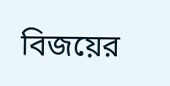বিজয়ের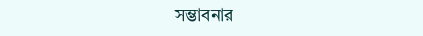সম্ভাবনার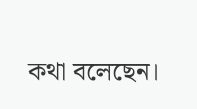কথা বলেছেন।